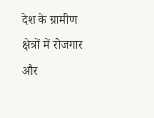देश के ग्रामीण क्षेत्रों में रोजगार और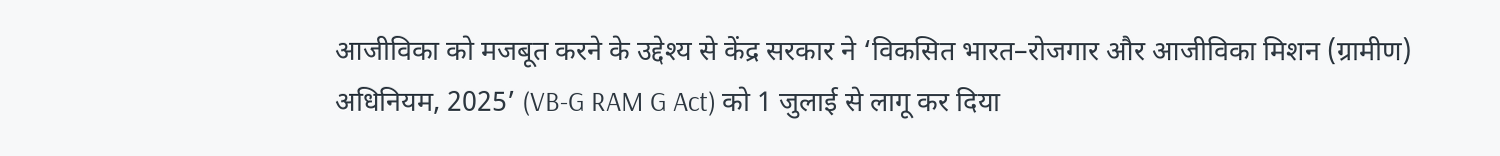आजीविका को मजबूत करने के उद्देश्य से केंद्र सरकार ने ‘विकसित भारत–रोजगार और आजीविका मिशन (ग्रामीण) अधिनियम, 2025’ (VB-G RAM G Act) को 1 जुलाई से लागू कर दिया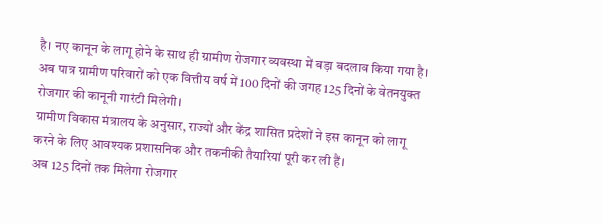है। नए कानून के लागू होने के साथ ही ग्रामीण रोजगार व्यवस्था में बड़ा बदलाव किया गया है। अब पात्र ग्रामीण परिवारों को एक वित्तीय वर्ष में 100 दिनों की जगह 125 दिनों के वेतनयुक्त रोजगार की कानूनी गारंटी मिलेगी।
ग्रामीण विकास मंत्रालय के अनुसार, राज्यों और केंद्र शासित प्रदेशों ने इस कानून को लागू करने के लिए आवश्यक प्रशासनिक और तकनीकी तैयारियां पूरी कर ली हैं।
अब 125 दिनों तक मिलेगा रोजगार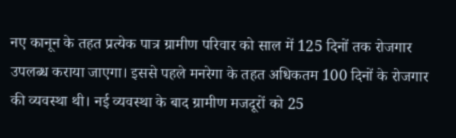नए कानून के तहत प्रत्येक पात्र ग्रामीण परिवार को साल में 125 दिनों तक रोजगार उपलब्ध कराया जाएगा। इससे पहले मनरेगा के तहत अधिकतम 100 दिनों के रोजगार की व्यवस्था थी। नई व्यवस्था के बाद ग्रामीण मजदूरों को 25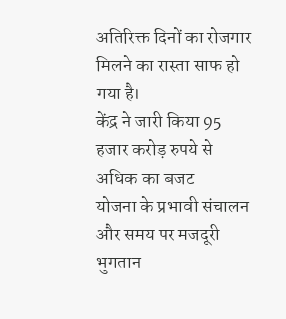अतिरिक्त दिनों का रोजगार मिलने का रास्ता साफ हो गया है।
केंद्र ने जारी किया 95 हजार करोड़ रुपये से अधिक का बजट
योजना के प्रभावी संचालन और समय पर मजदूरी भुगतान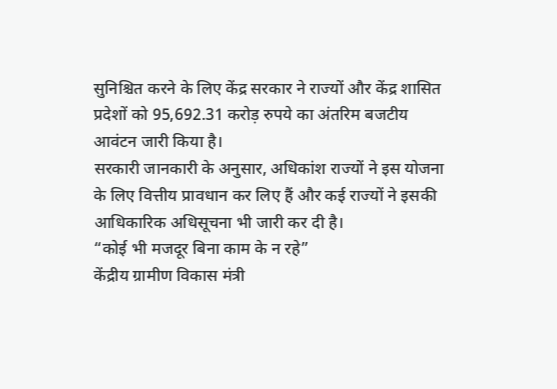सुनिश्चित करने के लिए केंद्र सरकार ने राज्यों और केंद्र शासित प्रदेशों को 95,692.31 करोड़ रुपये का अंतरिम बजटीय आवंटन जारी किया है।
सरकारी जानकारी के अनुसार, अधिकांश राज्यों ने इस योजना के लिए वित्तीय प्रावधान कर लिए हैं और कई राज्यों ने इसकी आधिकारिक अधिसूचना भी जारी कर दी है।
“कोई भी मजदूर बिना काम के न रहे”
केंद्रीय ग्रामीण विकास मंत्री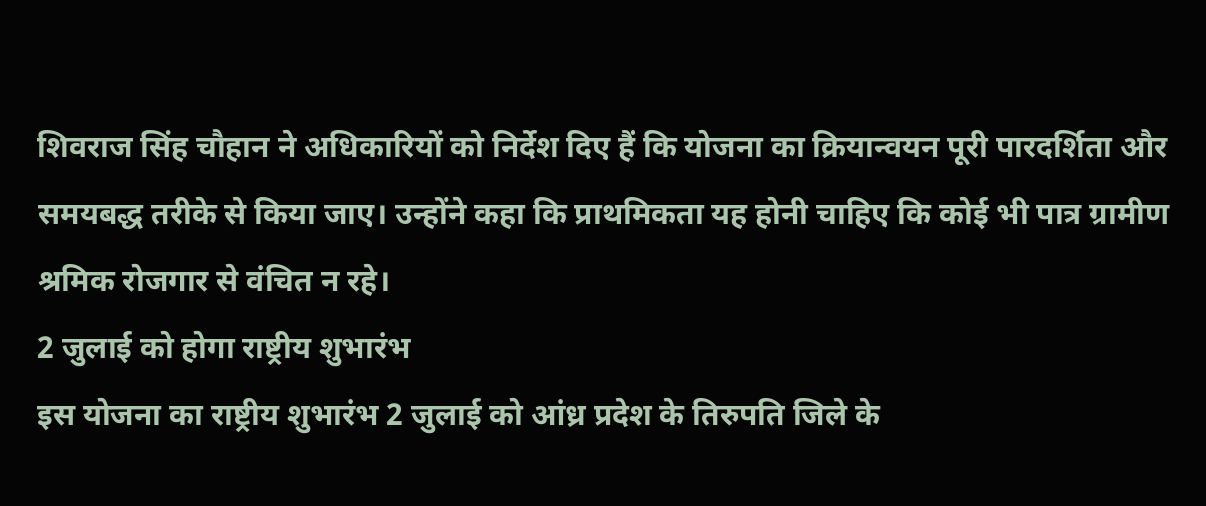शिवराज सिंह चौहान ने अधिकारियों को निर्देश दिए हैं कि योजना का क्रियान्वयन पूरी पारदर्शिता और समयबद्ध तरीके से किया जाए। उन्होंने कहा कि प्राथमिकता यह होनी चाहिए कि कोई भी पात्र ग्रामीण श्रमिक रोजगार से वंचित न रहे।
2 जुलाई को होगा राष्ट्रीय शुभारंभ
इस योजना का राष्ट्रीय शुभारंभ 2 जुलाई को आंध्र प्रदेश के तिरुपति जिले के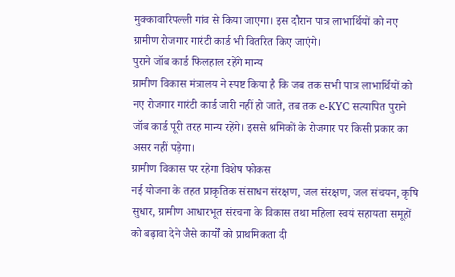मुक्कावारिपल्ली गांव से किया जाएगा। इस दौरान पात्र लाभार्थियों को नए ग्रामीण रोजगार गारंटी कार्ड भी वितरित किए जाएंगे।
पुराने जॉब कार्ड फिलहाल रहेंगे मान्य
ग्रामीण विकास मंत्रालय ने स्पष्ट किया है कि जब तक सभी पात्र लाभार्थियों को नए रोजगार गारंटी कार्ड जारी नहीं हो जाते, तब तक e-KYC सत्यापित पुराने जॉब कार्ड पूरी तरह मान्य रहेंगे। इससे श्रमिकों के रोजगार पर किसी प्रकार का असर नहीं पड़ेगा।
ग्रामीण विकास पर रहेगा विशेष फोकस
नई योजना के तहत प्राकृतिक संसाधन संरक्षण, जल संरक्षण, जल संचयन, कृषि सुधार, ग्रामीण आधारभूत संरचना के विकास तथा महिला स्वयं सहायता समूहों को बढ़ावा देने जैसे कार्यों को प्राथमिकता दी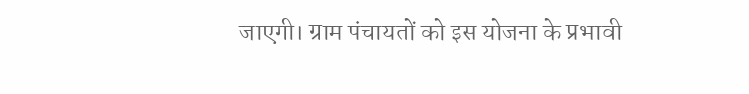जाएगी। ग्राम पंचायतों को इस योजना के प्रभावी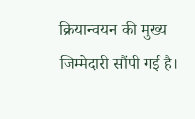क्रियान्वयन की मुख्य जिम्मेदारी सौंपी गई है।